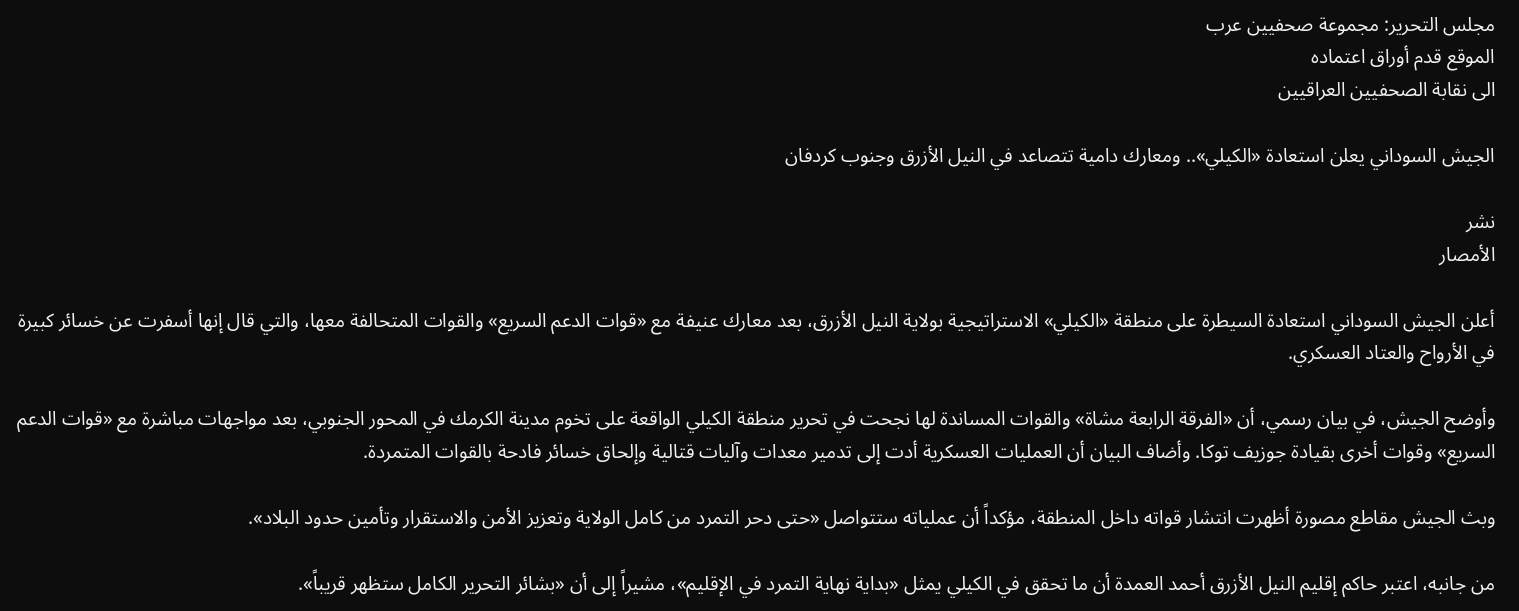مجلس التحرير: مجموعة صحفيين عرب
الموقع قدم أوراق اعتماده
الى نقابة الصحفيين العراقيين

الجيش السوداني يعلن استعادة «الكيلي».. ومعارك دامية تتصاعد في النيل الأزرق وجنوب كردفان

نشر
الأمصار

أعلن الجيش السوداني استعادة السيطرة على منطقة «الكيلي» الاستراتيجية بولاية النيل الأزرق، بعد معارك عنيفة مع «قوات الدعم السريع» والقوات المتحالفة معها، والتي قال إنها أسفرت عن خسائر كبيرة في الأرواح والعتاد العسكري.

وأوضح الجيش، في بيان رسمي، أن «الفرقة الرابعة مشاة» والقوات المساندة لها نجحت في تحرير منطقة الكيلي الواقعة على تخوم مدينة الكرمك في المحور الجنوبي، بعد مواجهات مباشرة مع «قوات الدعم السريع» وقوات أخرى بقيادة جوزيف توكا. وأضاف البيان أن العمليات العسكرية أدت إلى تدمير معدات وآليات قتالية وإلحاق خسائر فادحة بالقوات المتمردة.

وبث الجيش مقاطع مصورة أظهرت انتشار قواته داخل المنطقة، مؤكداً أن عملياته ستتواصل «حتى دحر التمرد من كامل الولاية وتعزيز الأمن والاستقرار وتأمين حدود البلاد».

من جانبه، اعتبر حاكم إقليم النيل الأزرق أحمد العمدة أن ما تحقق في الكيلي يمثل «بداية نهاية التمرد في الإقليم»، مشيراً إلى أن «بشائر التحرير الكامل ستظهر قريباً».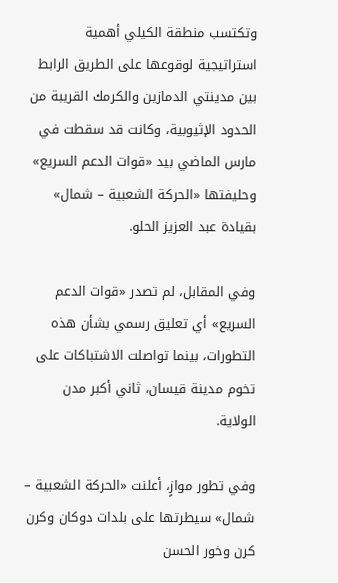وتكتسب منطقة الكيلي أهمية استراتيجية لوقوعها على الطريق الرابط بين مدينتي الدمازين والكرمك القريبة من الحدود الإثيوبية، وكانت قد سقطت في مارس الماضي بيد «قوات الدعم السريع» وحليفتها «الحركة الشعبية – شمال» بقيادة عبد العزيز الحلو.

وفي المقابل، لم تصدر «قوات الدعم السريع» أي تعليق رسمي بشأن هذه التطورات، بينما تواصلت الاشتباكات على تخوم مدينة قيسان، ثاني أكبر مدن الولاية.

وفي تطور موازٍ، أعلنت «الحركة الشعبية – شمال» سيطرتها على بلدات دوكان وكرن كرن وخور الحسن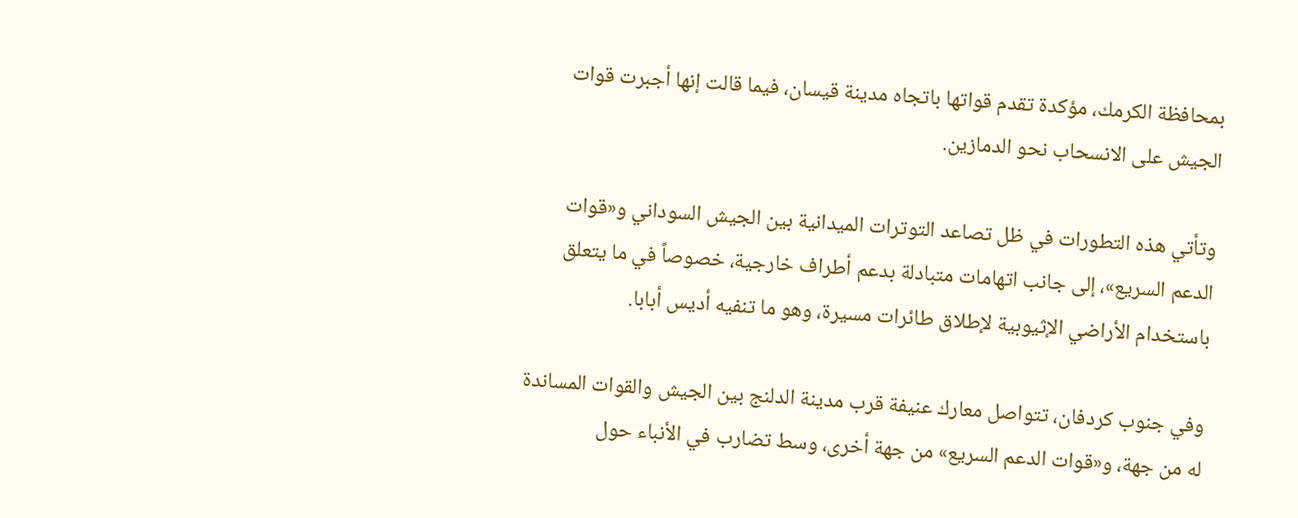بمحافظة الكرمك، مؤكدة تقدم قواتها باتجاه مدينة قيسان، فيما قالت إنها أجبرت قوات الجيش على الانسحاب نحو الدمازين.

وتأتي هذه التطورات في ظل تصاعد التوترات الميدانية بين الجيش السوداني و«قوات الدعم السريع»، إلى جانب اتهامات متبادلة بدعم أطراف خارجية، خصوصاً في ما يتعلق باستخدام الأراضي الإثيوبية لإطلاق طائرات مسيرة، وهو ما تنفيه أديس أبابا.

وفي جنوب كردفان، تتواصل معارك عنيفة قرب مدينة الدلنج بين الجيش والقوات المساندة له من جهة، و«قوات الدعم السريع» من جهة أخرى، وسط تضارب في الأنباء حول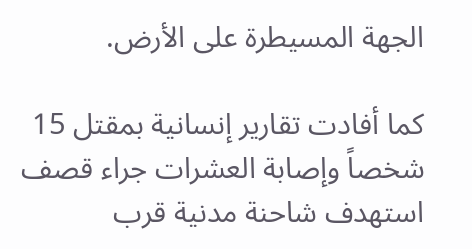الجهة المسيطرة على الأرض.

كما أفادت تقارير إنسانية بمقتل 15 شخصاً وإصابة العشرات جراء قصف استهدف شاحنة مدنية قرب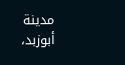مدينة أبوزبد،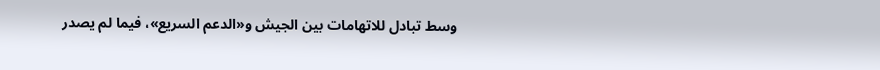وسط تبادل للاتهامات بين الجيش و«الدعم السريع»، فيما لم يصدر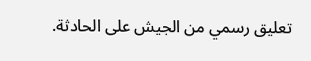تعليق رسمي من الجيش على الحادثة.